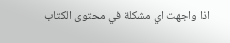اذا واجهت اي مشكلة في محتوى الكتاب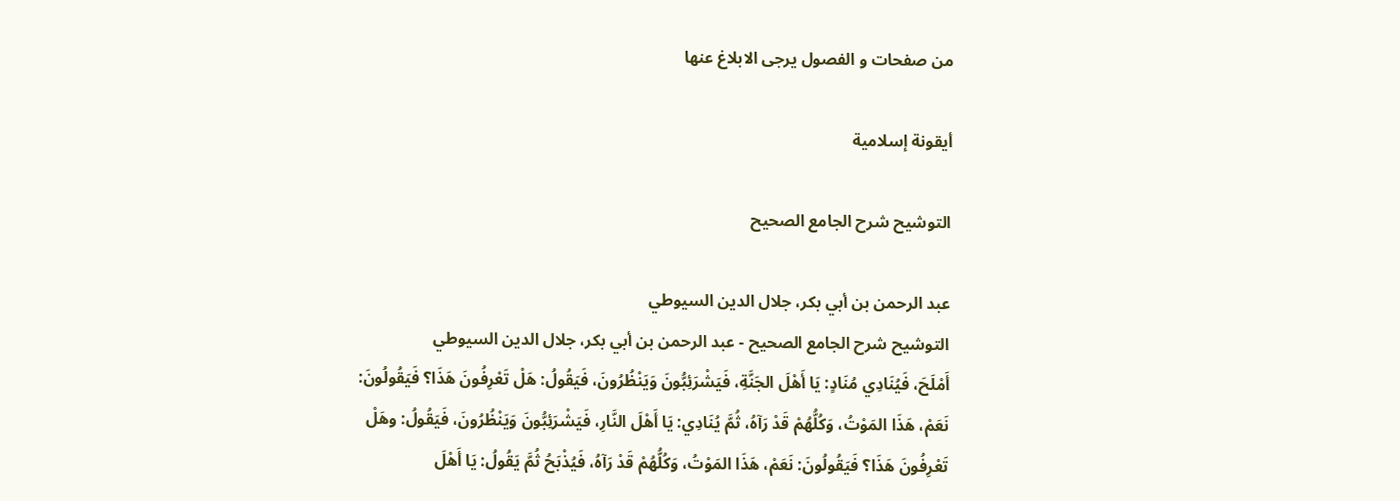من صفحات و الفصول يرجى الابلاغ عنها

أيقونة إسلامية

التوشيح شرح الجامع الصحيح

عبد الرحمن بن أبي بكر، جلال الدين السيوطي
التوشيح شرح الجامع الصحيح - عبد الرحمن بن أبي بكر، جلال الدين السيوطي
أَمْلَحَ، فَيُنَادِي مُنَادٍ: يَا أَهْلَ الجَنَّةِ، فَيَشْرَئِبُّونَ وَيَنْظُرُونَ، فَيَقُولُ: هَلْ تَعْرِفُونَ هَذَا؟ فَيَقُولُونَ: نَعَمْ، هَذَا المَوْتُ، وَكُلُّهُمْ قَدْ رَآهُ، ثُمَّ يُنَادِي: يَا أَهْلَ النَّارِ، فَيَشْرَئِبُّونَ وَيَنْظُرُونَ، فَيَقُولُ: وهَلْ تَعْرِفُونَ هَذَا؟ فَيَقُولُونَ: نَعَمْ، هَذَا المَوْتُ، وَكُلُّهُمْ قَدْ رَآهُ، فَيُذْبَحُ ثُمَّ يَقُولُ: يَا أَهْلَ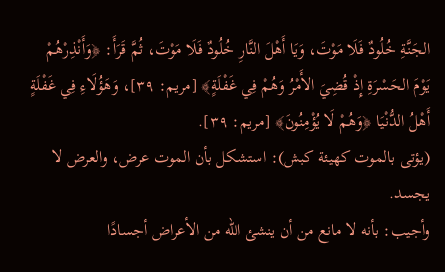الجَنَّةِ خُلُودٌ فَلَا مَوْتَ، وَيَا أَهْلَ النَّارِ خُلُودٌ فَلَا مَوْتَ، ثُمَّ قَرَأَ: ﴿وَأَنْذِرْهُمْ يَوْمَ الحَسْرَةِ إِذْ قُضِيَ الأَمْرُ وَهُمْ فِي غَفْلَةٍ﴾ [مريم: ٣٩]، وَهَؤُلَاءِ فِي غَفْلَةٍ أَهْلُ الدُّنْيَا ﴿وَهُمْ لَا يُؤْمِنُونَ﴾ [مريم: ٣٩].
(يؤتى بالموت كهيئة كبش): استشكل بأن الموت عرض، والعرض لا يجسد.
وأجيب: بأنه لا مانع من أن ينشئ الله من الأعراض أجسادًا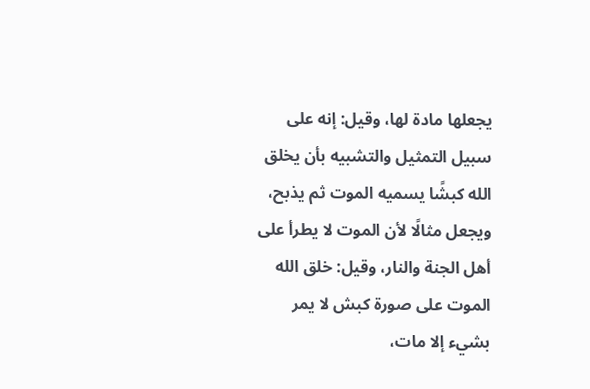يجعلها مادة لها، وقيل: إنه على سبيل التمثيل والتشبيه بأن يخلق الله كبشًا يسميه الموت ثم يذبح، ويجعل مثالًا لأن الموت لا يطرأ على أهل الجنة والنار، وقيل: خلق الله الموت على صورة كبش لا يمر بشيء إلا مات،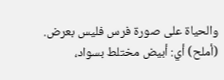والحياة على صورة فرس فليس بعرض.
(أملح) أي: أبيض مختلط بسواد،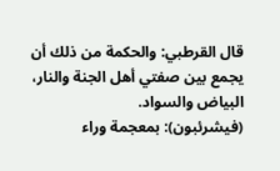قال القرطبي: والحكمة من ذلك أن يجمع بين صفتي أهل الجنة والنار، البياض والسواد.
(فيشرئبون): بمعجمة وراء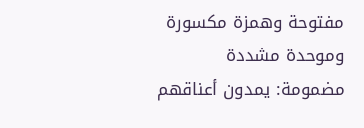مفتوحة وهمزة مكسورة وموحدة مشددة مضمومة: يمدون أعناقهم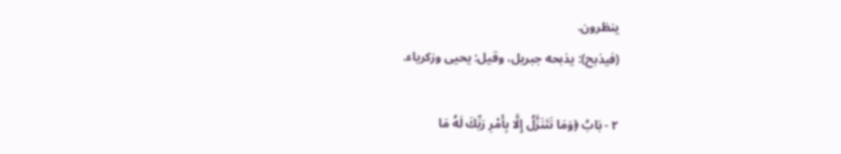ينظرون.
(فيذبح): يذبحه جبريل، وقيل: يحيى وزكرياء.

٢ - بَابُ ﴿وَمَا نَتَنَزَّلُ إِلَّا بِأَمْرِ رَبِّكَ لَهُ مَا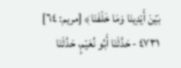بَيْنَ أَيْدِينَا وَمَا خَلْفَنَا﴾ [مريم: ٦٤]
٤٧٣١ - حَدَّثَنَا أَبُو نُعَيْمٍ، حَدَّثَنَا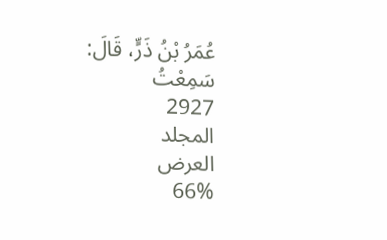عُمَرُ بْنُ ذَرٍّ، قَالَ: سَمِعْتُ
2927
المجلد
العرض
66%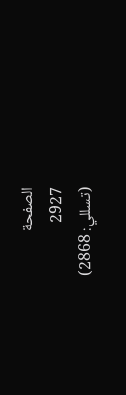الصفحة
2927
(تسللي: 2868)